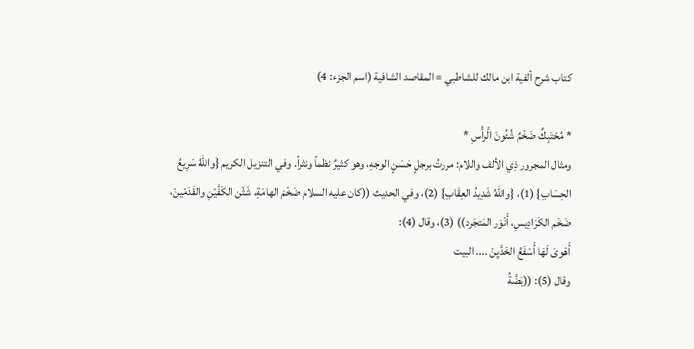كتاب شرح ألفية ابن مالك للشاطبي = المقاصد الشافية (اسم الجزء: 4)

* مُحْتَبِكٌ ضَخْمٌ شُئُونَ الَّرأْسِ *
ومثال المجرور ذِي الألف واللام: مررتُ برجلٍ حَسَنٍ الوجهِ، وهو كثيرٌ نظماً ونثراً. وفي التنزيل الكريم {واللهُ سَرِيعُ الحِسَابِ} (1)، {واللهُ شَدِيدُ العِقَابِ} (2)، وفي الحديث ((كان عليه السلام ضَخْمَ الهامَةِ، شَثْن الكَفَّيْنِ والقَدَمْينْ، ضَخَم الكَرَادِيسِ، أَنْوَر المَتجَرد)) (3)، وقال (4):
أَهْوىَ لَهَا أَسْفَعُ الخَدَّيِنْ .... البيت
وقال (5): ((بَضَّةُ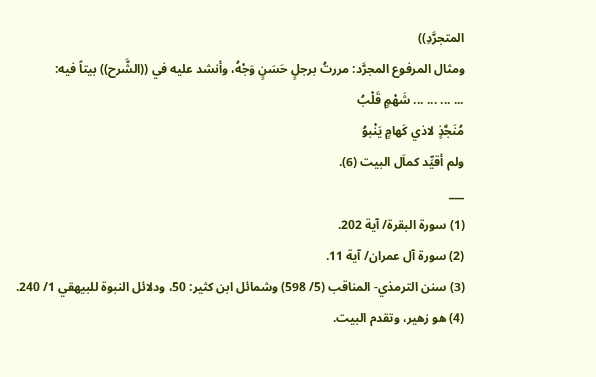المتجرَّدِ))
ومثال المرفوع المجرَّد: مررتُ برجلٍ حَسَنٍ وَجْهُ، وأنشد عليه في ((الشَّرح)) بيتاً فيه:
... ... ... ... شَهْمٍ قَلْبُ
مُنَجَّذٍ لاذي كَهامٍ يَنْبوُ
ولم أقيِّد كماَل البيت (6).
___
(1) سورة البقرة/ آية 202.
(2) سورة آل عمران/ آية 11.
(3) سنن الترمذي- المناقب (5/ 598) وشمائل ابن كثير: 50، ودلائل النبوة للبيهقي 1/ 240.
(4) هو زهير، وتقدم البيت.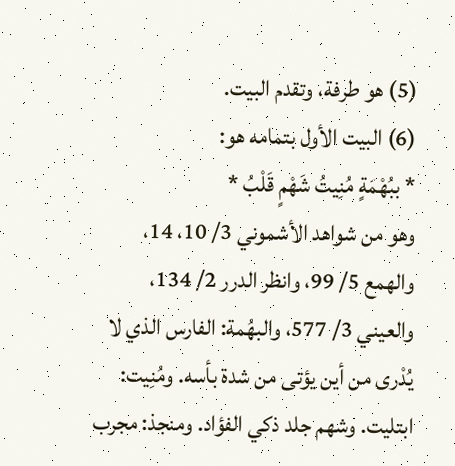(5) هو طرفة، وتقدم البيت.
(6) البيت الأول بتمامه هو:
* ببُهْمَةٍ مُنِيتُ شَهْمٍ قَلْبُ *
وهو من شواهد الأشموني 3/ 10، 14، والهمع 5/ 99، وانظر الدرر 2/ 134، والعيني 3/ 577، والبهُمة: الفارس الذي لا يُدْرى من أين يؤتى من شدة بأسه. ومُنِيت: ابتليت. وشهم جلد ذكي الفؤاد. ومنجذ: مجرب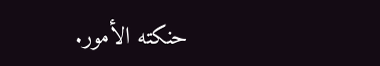حنكته الأمور.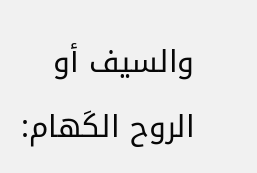والسيف أو الروح الكَهام: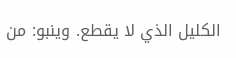الكليل الذي لا يقطع. وينبو: من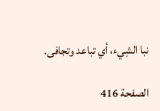نبا الشِيء، أي تباعد وتجافى.

الصفحة 416